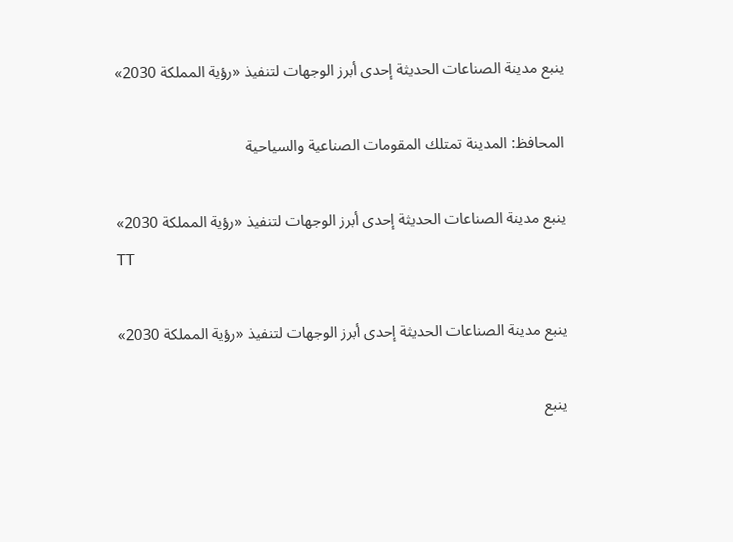ينبع مدينة الصناعات الحديثة إحدى أبرز الوجهات لتنفيذ «رؤية المملكة 2030»

المحافظ: المدينة تمتلك المقومات الصناعية والسياحية

ينبع مدينة الصناعات الحديثة إحدى أبرز الوجهات لتنفيذ «رؤية المملكة 2030»
TT

ينبع مدينة الصناعات الحديثة إحدى أبرز الوجهات لتنفيذ «رؤية المملكة 2030»

ينبع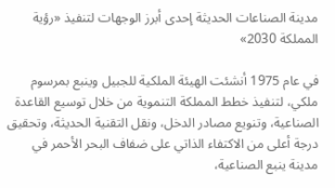مدينة الصناعات الحديثة إحدى أبرز الوجهات لتنفيذ «رؤية المملكة 2030»

في عام 1975 أنشئت الهيئة الملكية للجبيل وينبع بمرسوم ملكي، لتنفيذ خطط المملكة التنموية من خلال توسيع القاعدة الصناعية، وتنويع مصادر الدخل، ونقل التقنية الحديثة، وتحقيق درجة أعلى من الاكتفاء الذاتي على ضفاف البحر الأحمر في مدينة ينبع الصناعية،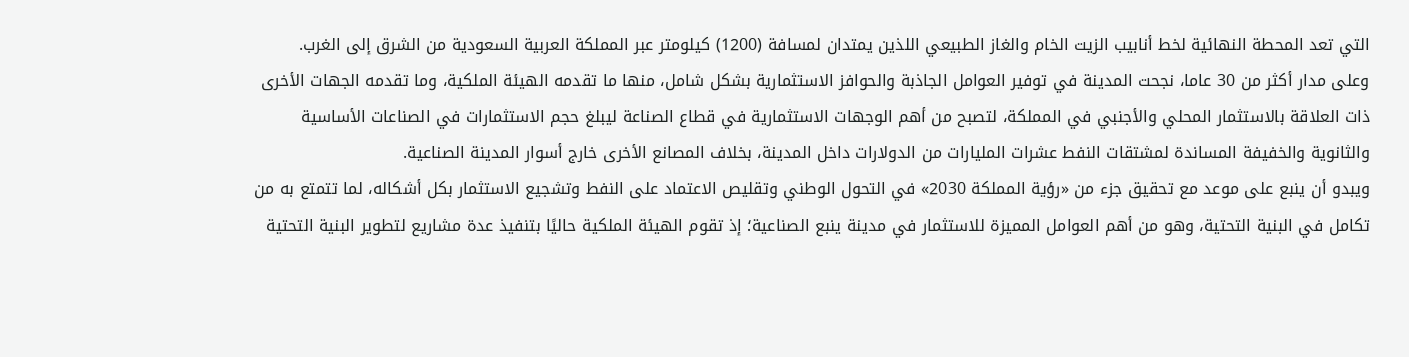التي تعد المحطة النهائية لخط أنابيب الزيت الخام والغاز الطبيعي اللذين يمتدان لمسافة (1200) كيلومتر عبر المملكة العربية السعودية من الشرق إلى الغرب.
وعلى مدار أكثر من 30 عاما، نجحت المدينة في توفير العوامل الجاذبة والحوافز الاستثمارية بشكل شامل، منها ما تقدمه الهيئة الملكية، وما تقدمه الجهات الأخرى ذات العلاقة بالاستثمار المحلي والأجنبي في المملكة، لتصبح من أهم الوجهات الاستثمارية في قطاع الصناعة ليبلغ حجم الاستثمارات في الصناعات الأساسية والثانوية والخفيفة المساندة لمشتقات النفط عشرات المليارات من الدولارات داخل المدينة، بخلاف المصانع الأخرى خارج أسوار المدينة الصناعية.
ويبدو أن ينبع على موعد مع تحقيق جزء من «رؤية المملكة 2030» في التحول الوطني وتقليص الاعتماد على النفط وتشجيع الاستثمار بكل أشكاله، لما تتمتع به من تكامل في البنية التحتية، وهو من أهم العوامل المميزة للاستثمار في مدينة ينبع الصناعية؛ إذ تقوم الهيئة الملكية حاليًا بتنفيذ عدة مشاريع لتطوير البنية التحتية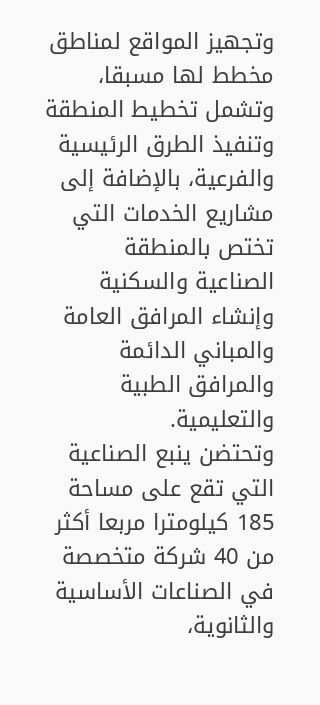وتجهيز المواقع لمناطق مخطط لها مسبقا، وتشمل تخطيط المنطقة وتنفيذ الطرق الرئيسية والفرعية، بالإضافة إلى مشاريع الخدمات التي تختص بالمنطقة الصناعية والسكنية وإنشاء المرافق العامة والمباني الدائمة والمرافق الطبية والتعليمية.
وتحتضن ينبع الصناعية التي تقع على مساحة 185 كيلومترا مربعا أكثر من 40 شركة متخصصة في الصناعات الأساسية والثانوية،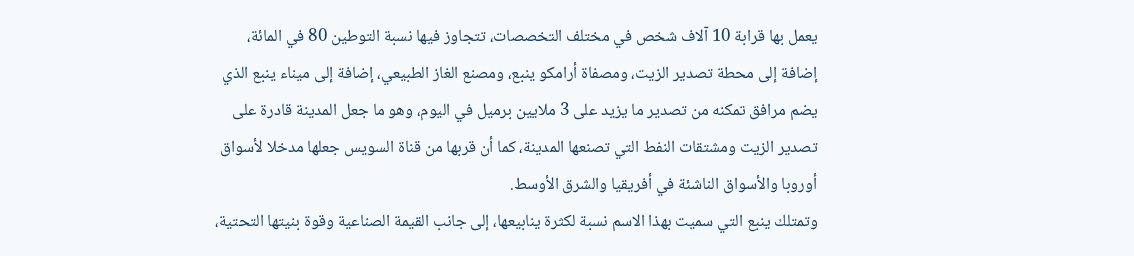يعمل بها قرابة 10 آلاف شخص في مختلف التخصصات، تتجاوز فيها نسبة التوطين 80 في المائة، إضافة إلى محطة تصدير الزيت، ومصفاة أرامكو ينبع، ومصنع الغاز الطبيعي، إضافة إلى ميناء ينبع الذي يضم مرافق تمكنه من تصدير ما يزيد على 3 ملايين برميل في اليوم، وهو ما جعل المدينة قادرة على تصدير الزيت ومشتقات النفط التي تصنعها المدينة، كما أن قربها من قناة السويس جعلها مدخلا لأسواق أوروبا والأسواق الناشئة في أفريقيا والشرق الأوسط.
وتمتلك ينبع التي سميت بهذا الاسم نسبة لكثرة ينابيعها، إلى جانب القيمة الصناعية وقوة بنيتها التحتية،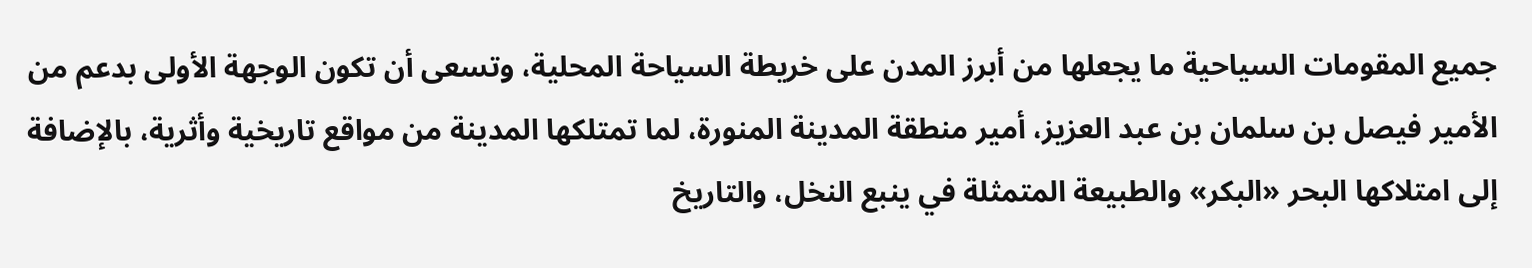جميع المقومات السياحية ما يجعلها من أبرز المدن على خريطة السياحة المحلية، وتسعى أن تكون الوجهة الأولى بدعم من الأمير فيصل بن سلمان بن عبد العزيز، أمير منطقة المدينة المنورة، لما تمتلكها المدينة من مواقع تاريخية وأثرية، بالإضافة إلى امتلاكها البحر «البكر» والطبيعة المتمثلة في ينبع النخل، والتاريخ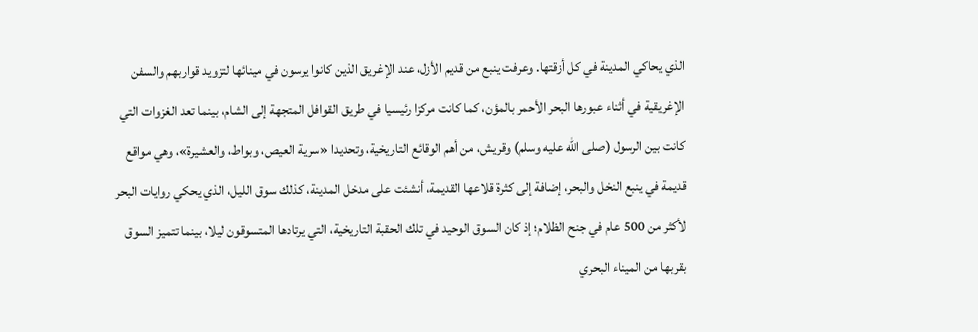الذي يحاكي المدينة في كل أزقتها. وعرفت ينبع من قديم الأزل، عند الإغريق الذين كانوا يرسون في مينائها لتزويد قواربهم والسفن الإغريقية في أثناء عبورها البحر الأحمر بالمؤن، كما كانت مركزا رئيسيا في طريق القوافل المتجهة إلى الشام، بينما تعد الغزوات التي كانت بين الرسول (صلى الله عليه وسلم) وقريش، من أهم الوقائع التاريخية، وتحديدا «سرية العيص، وبواط، والعشيرة»، وهي مواقع قديمة في ينبع النخل والبحر، إضافة إلى كثرة قلاعها القديمة، أنشئت على مدخل المدينة، كذلك سوق الليل، الذي يحكي روايات البحر لأكثر من 500 عام في جنح الظلام؛ إذ كان السوق الوحيد في تلك الحقبة التاريخية، التي يرتادها المتسوقون ليلا، بينما تتميز السوق بقربها من الميناء البحري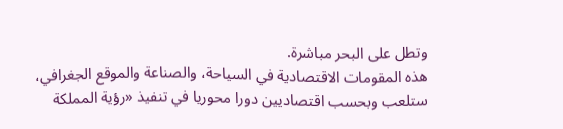وتطل على البحر مباشرة.
هذه المقومات الاقتصادية في السياحة، والصناعة والموقع الجغرافي، ستلعب وبحسب اقتصاديين دورا محوريا في تنفيذ «رؤية المملكة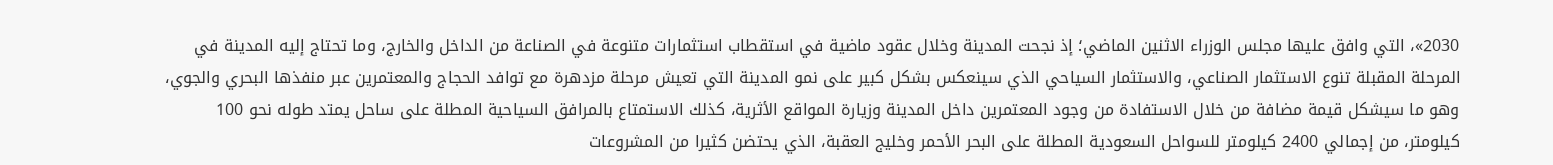2030»، التي وافق عليها مجلس الوزراء الاثنين الماضي؛ إذ نجحت المدينة وخلال عقود ماضية في استقطاب استثمارات متنوعة في الصناعة من الداخل والخارج، وما تحتاج إليه المدينة في المرحلة المقبلة تنوع الاستثمار الصناعي، والاستثمار السياحي الذي سينعكس بشكل كبير على نمو المدينة التي تعيش مرحلة مزدهرة مع توافد الحجاج والمعتمرين عبر منفذها البحري والجوي، وهو ما سيشكل قيمة مضافة من خلال الاستفادة من وجود المعتمرين داخل المدينة وزيارة المواقع الأثرية، كذلك الاستمتاع بالمرافق السياحية المطلة على ساحل يمتد طوله نحو 100 كيلومتر، من إجمالي 2400 كيلومتر للسواحل السعودية المطلة على البحر الأحمر وخليج العقبة، الذي يحتضن كثيرا من المشروعات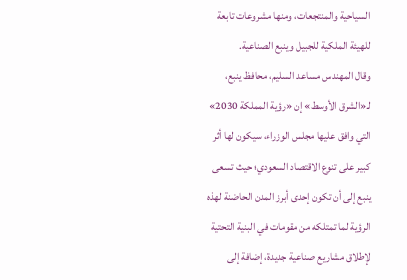السياحية والمنتجعات، ومنها مشروعات تابعة للهيئة الملكية للجبيل وينبع الصناعية.
وقال المهندس مساعد السليم، محافظ ينبع، لـ«الشرق الأوسط» إن «رؤية المملكة 2030» التي وافق عليها مجلس الوزراء، سيكون لها أثر كبير على تنوع الاقتصاد السعودي؛ حيث تسعى ينبع إلى أن تكون إحدى أبرز المدن الحاضنة لهذه الرؤية لما تمتلكه من مقومات في البنية التحتية لإطلاق مشاريع صناعية جديدة، إضافة إلى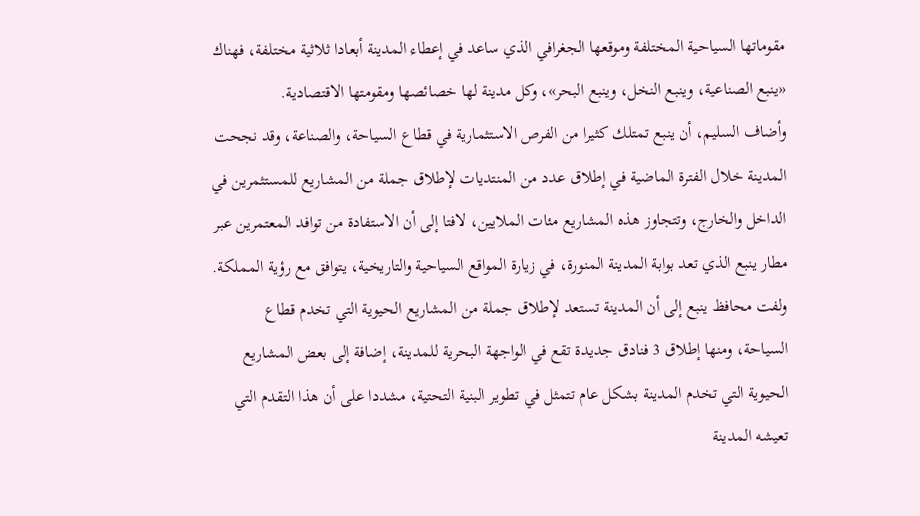مقوماتها السياحية المختلفة وموقعها الجغرافي الذي ساعد في إعطاء المدينة أبعادا ثلاثية مختلفة، فهناك «ينبع الصناعية، وينبع النخل، وينبع البحر»، وكل مدينة لها خصائصها ومقومتها الاقتصادية.
وأضاف السليم، أن ينبع تمتلك كثيرا من الفرص الاستثمارية في قطاع السياحة، والصناعة، وقد نجحت المدينة خلال الفترة الماضية في إطلاق عدد من المنتديات لإطلاق جملة من المشاريع للمستثمرين في الداخل والخارج، وتتجاوز هذه المشاريع مئات الملايين، لافتا إلى أن الاستفادة من توافد المعتمرين عبر مطار ينبع الذي تعد بوابة المدينة المنورة، في زيارة المواقع السياحية والتاريخية، يتوافق مع رؤية المملكة.
ولفت محافظ ينبع إلى أن المدينة تستعد لإطلاق جملة من المشاريع الحيوية التي تخدم قطاع السياحة، ومنها إطلاق 3 فنادق جديدة تقع في الواجهة البحرية للمدينة، إضافة إلى بعض المشاريع الحيوية التي تخدم المدينة بشكل عام تتمثل في تطوير البنية التحتية، مشددا على أن هذا التقدم التي تعيشه المدينة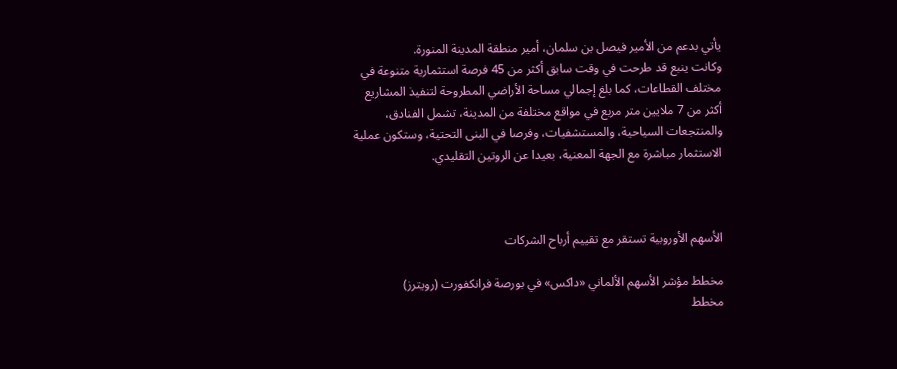يأتي بدعم من الأمير فيصل بن سلمان، أمير منطقة المدينة المنورة.
وكانت ينبع قد طرحت في وقت سابق أكثر من 45 فرصة استثمارية متنوعة في مختلف القطاعات، كما بلغ إجمالي مساحة الأراضي المطروحة لتنفيذ المشاريع أكثر من 7 ملايين متر مربع في مواقع مختلفة من المدينة، تشمل الفنادق، والمنتجعات السياحية، والمستشفيات، وفرصا في البنى التحتية، وستكون عملية الاستثمار مباشرة مع الجهة المعنية، بعيدا عن الروتين التقليدي.



الأسهم الأوروبية تستقر مع تقييم أرباح الشركات

مخطط مؤشر الأسهم الألماني «داكس» في بورصة فرانكفورت (رويترز)
مخطط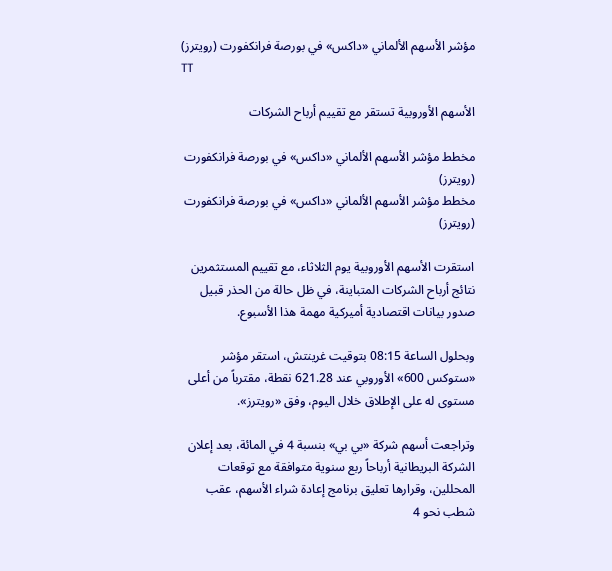مؤشر الأسهم الألماني «داكس» في بورصة فرانكفورت (رويترز)
TT

الأسهم الأوروبية تستقر مع تقييم أرباح الشركات

مخطط مؤشر الأسهم الألماني «داكس» في بورصة فرانكفورت (رويترز)
مخطط مؤشر الأسهم الألماني «داكس» في بورصة فرانكفورت (رويترز)

استقرت الأسهم الأوروبية يوم الثلاثاء، مع تقييم المستثمرين نتائج أرباح الشركات المتباينة، في ظل حالة من الحذر قبيل صدور بيانات اقتصادية أميركية مهمة هذا الأسبوع.

وبحلول الساعة 08:15 بتوقيت غرينتش، استقر مؤشر «ستوكس 600» الأوروبي عند 621.28 نقطة، مقترباً من أعلى مستوى له على الإطلاق خلال اليوم، وفق «رويترز».

وتراجعت أسهم شركة «بي بي» بنسبة 4 في المائة، بعد إعلان الشركة البريطانية أرباحاً ربع سنوية متوافقة مع توقعات المحللين، وقرارها تعليق برنامج إعادة شراء الأسهم، عقب شطب نحو 4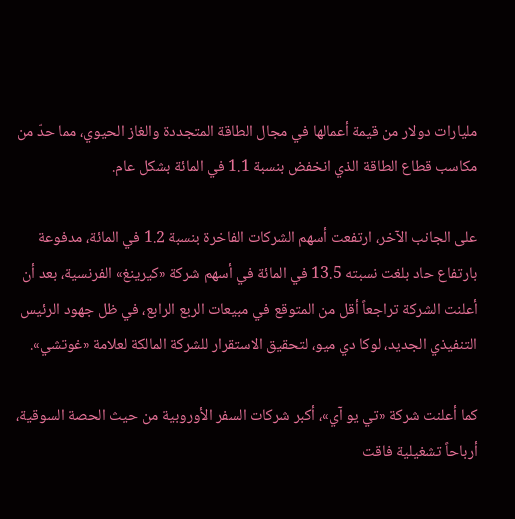مليارات دولار من قيمة أعمالها في مجال الطاقة المتجددة والغاز الحيوي، مما حدّ من مكاسب قطاع الطاقة الذي انخفض بنسبة 1.1 في المائة بشكل عام.

على الجانب الآخر، ارتفعت أسهم الشركات الفاخرة بنسبة 1.2 في المائة، مدفوعة بارتفاع حاد بلغت نسبته 13.5 في المائة في أسهم شركة «كيرينغ» الفرنسية، بعد أن أعلنت الشركة تراجعاً أقل من المتوقع في مبيعات الربع الرابع، في ظل جهود الرئيس التنفيذي الجديد، لوكا دي ميو، لتحقيق الاستقرار للشركة المالكة لعلامة «غوتشي».

كما أعلنت شركة «تي يو آي»، أكبر شركات السفر الأوروبية من حيث الحصة السوقية، أرباحاً تشغيلية فاقت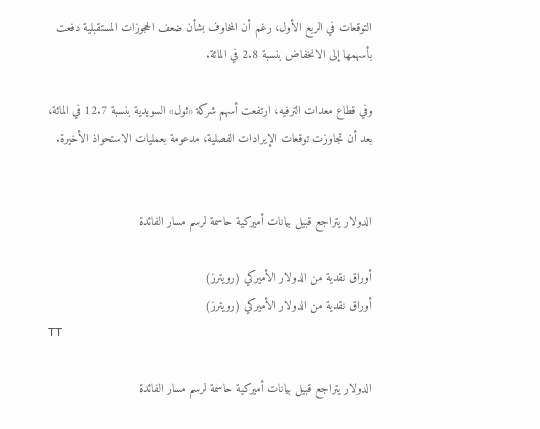التوقعات في الربع الأول، رغم أن المخاوف بشأن ضعف الحجوزات المستقبلية دفعت بأسهمها إلى الانخفاض بنسبة 2.8 في المائة.

وفي قطاع معدات الترفيه، ارتفعت أسهم شركة «ثول» السويدية بنسبة 12.7 في المائة، بعد أن تجاوزت توقعات الإيرادات الفصلية، مدعومة بعمليات الاستحواذ الأخيرة.


الدولار يتراجع قبيل بيانات أميركية حاسمة لرسم مسار الفائدة

أوراق نقدية من الدولار الأميركي (رويترز)
أوراق نقدية من الدولار الأميركي (رويترز)
TT

الدولار يتراجع قبيل بيانات أميركية حاسمة لرسم مسار الفائدة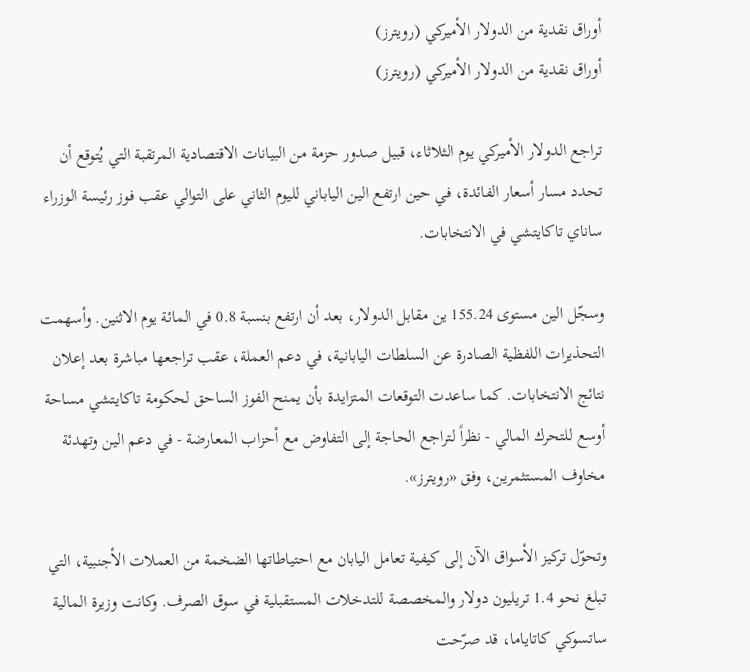أوراق نقدية من الدولار الأميركي (رويترز)
أوراق نقدية من الدولار الأميركي (رويترز)

تراجع الدولار الأميركي يوم الثلاثاء، قبيل صدور حزمة من البيانات الاقتصادية المرتقبة التي يُتوقع أن تحدد مسار أسعار الفائدة، في حين ارتفع الين الياباني لليوم الثاني على التوالي عقب فوز رئيسة الوزراء ساناي تاكايتشي في الانتخابات.

وسجّل الين مستوى 155.24 ين مقابل الدولار، بعد أن ارتفع بنسبة 0.8 في المائة يوم الاثنين. وأسهمت التحذيرات اللفظية الصادرة عن السلطات اليابانية، في دعم العملة، عقب تراجعها مباشرة بعد إعلان نتائج الانتخابات. كما ساعدت التوقعات المتزايدة بأن يمنح الفوز الساحق لحكومة تاكايتشي مساحة أوسع للتحرك المالي - نظراً لتراجع الحاجة إلى التفاوض مع أحزاب المعارضة - في دعم الين وتهدئة مخاوف المستثمرين، وفق «رويترز».

وتحوّل تركيز الأسواق الآن إلى كيفية تعامل اليابان مع احتياطاتها الضخمة من العملات الأجنبية، التي تبلغ نحو 1.4 تريليون دولار والمخصصة للتدخلات المستقبلية في سوق الصرف. وكانت وزيرة المالية ساتسوكي كاتاياما، قد صرّحت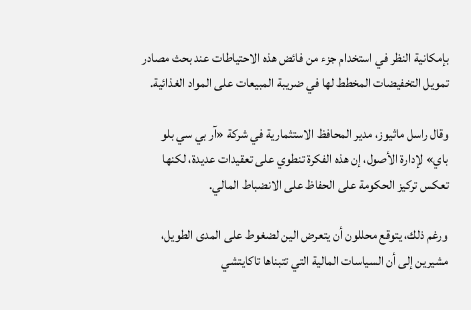بإمكانية النظر في استخدام جزء من فائض هذه الاحتياطات عند بحث مصادر تمويل التخفيضات المخطط لها في ضريبة المبيعات على المواد الغذائية.

وقال راسل ماثيوز، مدير المحافظ الاستثمارية في شركة «آر بي سي بلو باي» لإدارة الأصول، إن هذه الفكرة تنطوي على تعقيدات عديدة، لكنها تعكس تركيز الحكومة على الحفاظ على الانضباط المالي.

ورغم ذلك، يتوقع محللون أن يتعرض الين لضغوط على المدى الطويل، مشيرين إلى أن السياسات المالية التي تتبناها تاكايتشي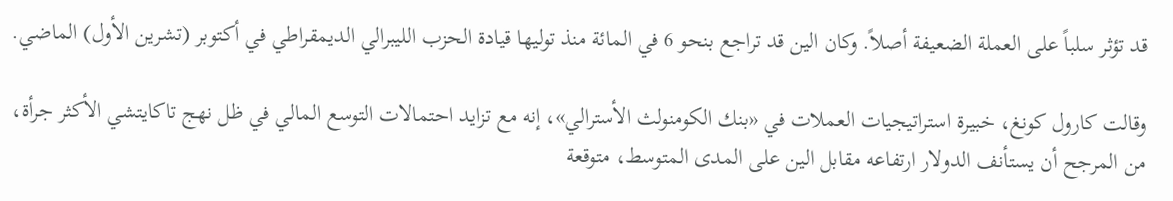قد تؤثر سلباً على العملة الضعيفة أصلاً. وكان الين قد تراجع بنحو 6 في المائة منذ توليها قيادة الحزب الليبرالي الديمقراطي في أكتوبر (تشرين الأول) الماضي.

وقالت كارول كونغ، خبيرة استراتيجيات العملات في «بنك الكومنولث الأسترالي»، إنه مع تزايد احتمالات التوسع المالي في ظل نهج تاكايتشي الأكثر جرأة، من المرجح أن يستأنف الدولار ارتفاعه مقابل الين على المدى المتوسط، متوقعة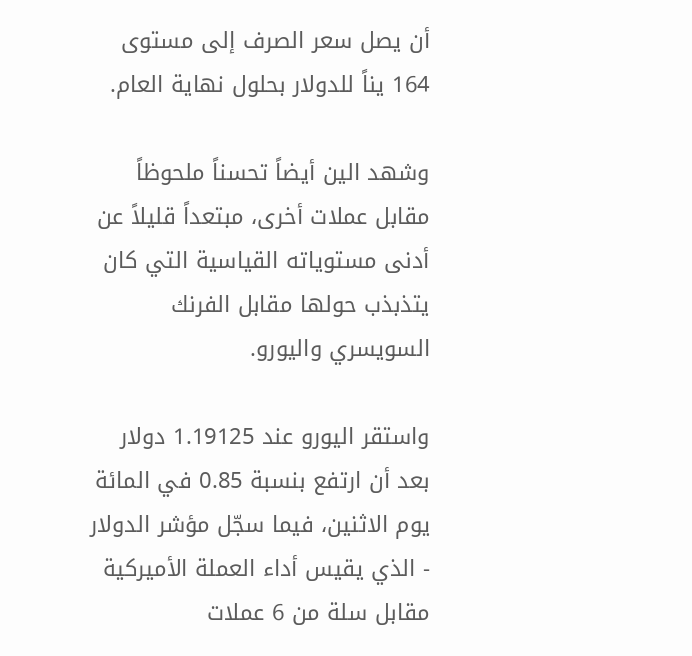أن يصل سعر الصرف إلى مستوى 164 يناً للدولار بحلول نهاية العام.

وشهد الين أيضاً تحسناً ملحوظاً مقابل عملات أخرى، مبتعداً قليلاً عن أدنى مستوياته القياسية التي كان يتذبذب حولها مقابل الفرنك السويسري واليورو.

واستقر اليورو عند 1.19125 دولار بعد أن ارتفع بنسبة 0.85 في المائة يوم الاثنين، فيما سجّل مؤشر الدولار - الذي يقيس أداء العملة الأميركية مقابل سلة من 6 عملات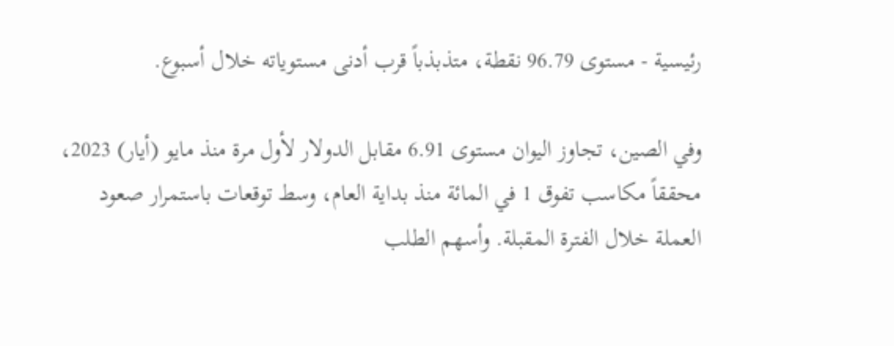رئيسية - مستوى 96.79 نقطة، متذبذباً قرب أدنى مستوياته خلال أسبوع.

وفي الصين، تجاوز اليوان مستوى 6.91 مقابل الدولار لأول مرة منذ مايو (أيار) 2023، محققاً مكاسب تفوق 1 في المائة منذ بداية العام، وسط توقعات باستمرار صعود العملة خلال الفترة المقبلة. وأسهم الطلب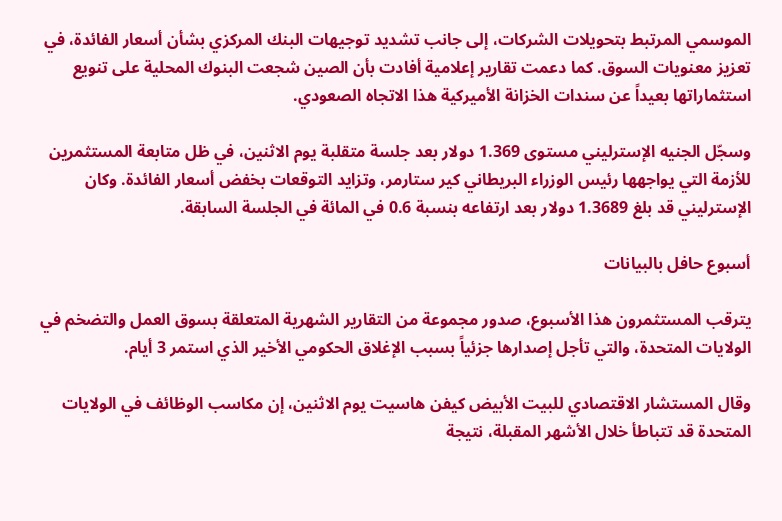الموسمي المرتبط بتحويلات الشركات، إلى جانب تشديد توجيهات البنك المركزي بشأن أسعار الفائدة، في تعزيز معنويات السوق. كما دعمت تقارير إعلامية أفادت بأن الصين شجعت البنوك المحلية على تنويع استثماراتها بعيداً عن سندات الخزانة الأميركية هذا الاتجاه الصعودي.

وسجّل الجنيه الإسترليني مستوى 1.369 دولار بعد جلسة متقلبة يوم الاثنين، في ظل متابعة المستثمرين للأزمة التي يواجهها رئيس الوزراء البريطاني كير ستارمر، وتزايد التوقعات بخفض أسعار الفائدة. وكان الإسترليني قد بلغ 1.3689 دولار بعد ارتفاعه بنسبة 0.6 في المائة في الجلسة السابقة.

أسبوع حافل بالبيانات

يترقب المستثمرون هذا الأسبوع، صدور مجموعة من التقارير الشهرية المتعلقة بسوق العمل والتضخم في الولايات المتحدة، والتي تأجل إصدارها جزئياً بسبب الإغلاق الحكومي الأخير الذي استمر 3 أيام.

وقال المستشار الاقتصادي للبيت الأبيض كيفن هاسيت يوم الاثنين، إن مكاسب الوظائف في الولايات المتحدة قد تتباطأ خلال الأشهر المقبلة، نتيجة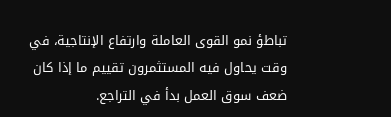تباطؤ نمو القوى العاملة وارتفاع الإنتاجية، في وقت يحاول فيه المستثمرون تقييم ما إذا كان ضعف سوق العمل بدأ في التراجع.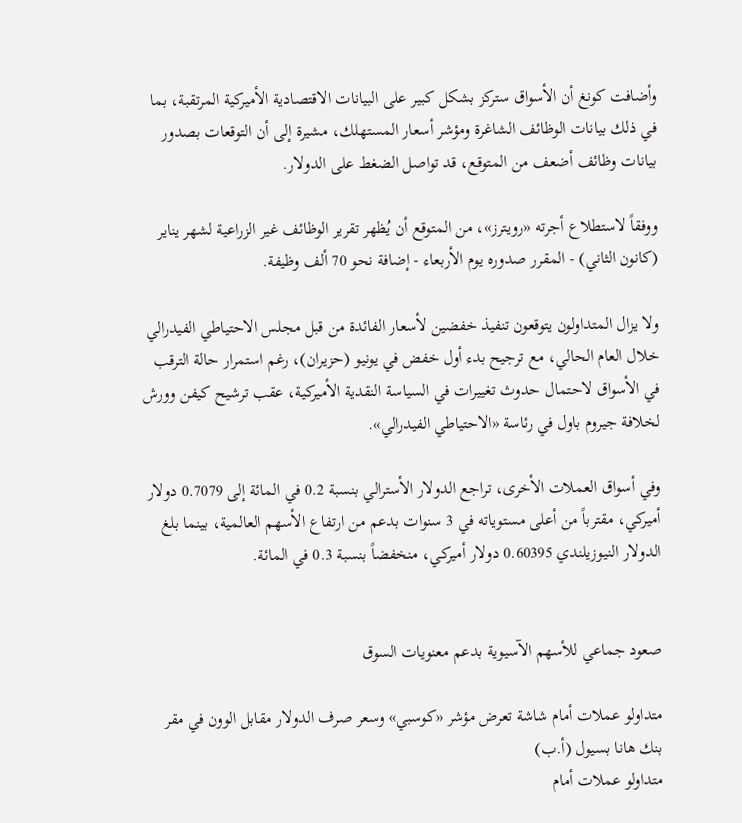وأضافت كونغ أن الأسواق ستركز بشكل كبير على البيانات الاقتصادية الأميركية المرتقبة، بما في ذلك بيانات الوظائف الشاغرة ومؤشر أسعار المستهلك، مشيرة إلى أن التوقعات بصدور بيانات وظائف أضعف من المتوقع، قد تواصل الضغط على الدولار.

ووفقاً لاستطلاع أجرته «رويترز»، من المتوقع أن يُظهر تقرير الوظائف غير الزراعية لشهر يناير (كانون الثاني) - المقرر صدوره يوم الأربعاء - إضافة نحو 70 ألف وظيفة.

ولا يزال المتداولون يتوقعون تنفيذ خفضين لأسعار الفائدة من قبل مجلس الاحتياطي الفيدرالي خلال العام الحالي، مع ترجيح بدء أول خفض في يونيو (حزيران)، رغم استمرار حالة الترقب في الأسواق لاحتمال حدوث تغييرات في السياسة النقدية الأميركية، عقب ترشيح كيفن وورش لخلافة جيروم باول في رئاسة «الاحتياطي الفيدرالي».

وفي أسواق العملات الأخرى، تراجع الدولار الأسترالي بنسبة 0.2 في المائة إلى 0.7079 دولار أميركي، مقترباً من أعلى مستوياته في 3 سنوات بدعم من ارتفاع الأسهم العالمية، بينما بلغ الدولار النيوزيلندي 0.60395 دولار أميركي، منخفضاً بنسبة 0.3 في المائة.


صعود جماعي للأسهم الآسيوية بدعم معنويات السوق

متداولو عملات أمام شاشة تعرض مؤشر «كوسبي» وسعر صرف الدولار مقابل الوون في مقر بنك هانا بسيول (أ.ب)
متداولو عملات أمام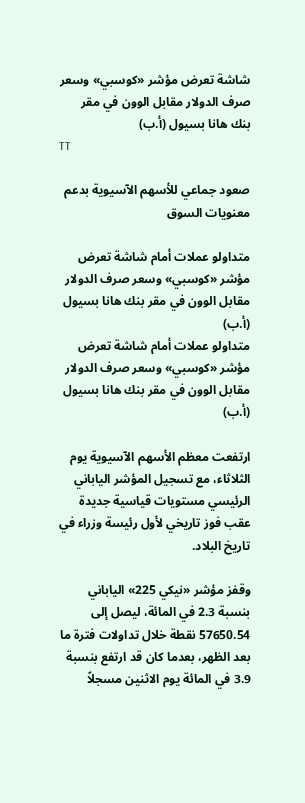شاشة تعرض مؤشر «كوسبي» وسعر صرف الدولار مقابل الوون في مقر بنك هانا بسيول (أ.ب)
TT

صعود جماعي للأسهم الآسيوية بدعم معنويات السوق

متداولو عملات أمام شاشة تعرض مؤشر «كوسبي» وسعر صرف الدولار مقابل الوون في مقر بنك هانا بسيول (أ.ب)
متداولو عملات أمام شاشة تعرض مؤشر «كوسبي» وسعر صرف الدولار مقابل الوون في مقر بنك هانا بسيول (أ.ب)

ارتفعت معظم الأسهم الآسيوية يوم الثلاثاء، مع تسجيل المؤشر الياباني الرئيسي مستويات قياسية جديدة عقب فوز تاريخي لأول رئيسة وزراء في تاريخ البلاد.

وقفز مؤشر «نيكي 225» الياباني بنسبة 2.3 في المائة، ليصل إلى 57650.54 نقطة خلال تداولات فترة ما بعد الظهر، بعدما كان قد ارتفع بنسبة 3.9 في المائة يوم الاثنين مسجلاً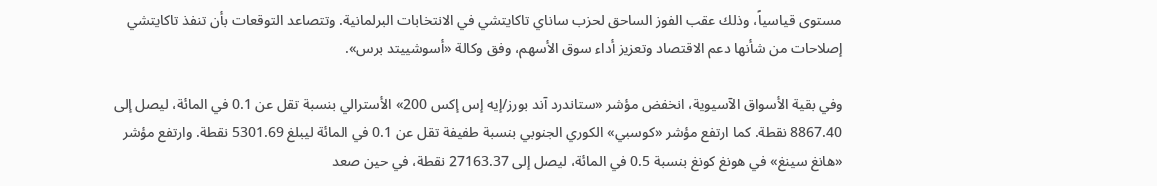مستوى قياسياً، وذلك عقب الفوز الساحق لحزب ساناي تاكايتشي في الانتخابات البرلمانية. وتتصاعد التوقعات بأن تنفذ تاكايتشي إصلاحات من شأنها دعم الاقتصاد وتعزيز أداء سوق الأسهم، وفق وكالة «أسوشييتد برس».

وفي بقية الأسواق الآسيوية، انخفض مؤشر «ستاندرد آند بورز/إيه إس إكس 200» الأسترالي بنسبة تقل عن 0.1 في المائة، ليصل إلى 8867.40 نقطة. كما ارتفع مؤشر «كوسبي» الكوري الجنوبي بنسبة طفيفة تقل عن 0.1 في المائة ليبلغ 5301.69 نقطة. وارتفع مؤشر «هانغ سينغ» في هونغ كونغ بنسبة 0.5 في المائة، ليصل إلى 27163.37 نقطة، في حين صعد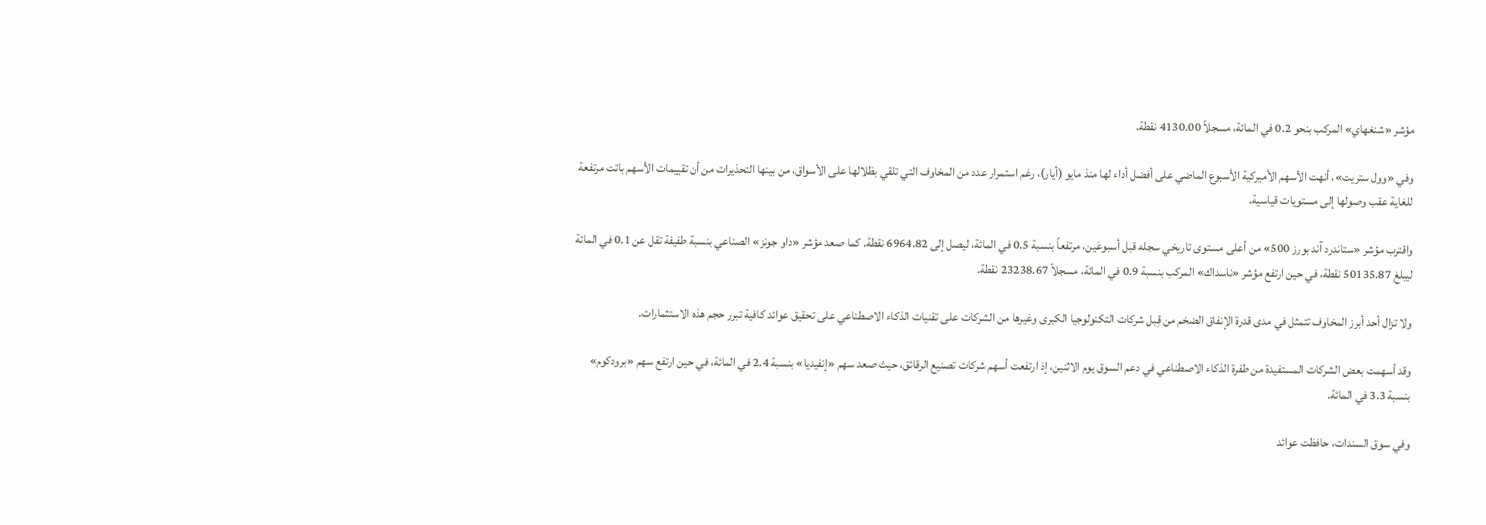مؤشر «شنغهاي» المركب بنحو 0.2 في المائة، مسجلاً 4130.00 نقطة.

وفي «وول ستريت»، أنهت الأسهم الأميركية الأسبوع الماضي على أفضل أداء لها منذ مايو (أيار)، رغم استمرار عدد من المخاوف التي تلقي بظلالها على الأسواق، من بينها التحذيرات من أن تقييمات الأسهم باتت مرتفعة للغاية عقب وصولها إلى مستويات قياسية.

واقترب مؤشر «ستاندرد آند بورز 500» من أعلى مستوى تاريخي سجله قبل أسبوعَين، مرتفعاً بنسبة 0.5 في المائة، ليصل إلى 6964.82 نقطة. كما صعد مؤشر «داو جونز» الصناعي بنسبة طفيفة تقل عن 0.1 في المائة ليبلغ 50135.87 نقطة، في حين ارتفع مؤشر «ناسداك» المركب بنسبة 0.9 في المائة، مسجلاً 23238.67 نقطة.

ولا تزال أحد أبرز المخاوف تتمثل في مدى قدرة الإنفاق الضخم من قِبل شركات التكنولوجيا الكبرى وغيرها من الشركات على تقنيات الذكاء الاصطناعي على تحقيق عوائد كافية تبرر حجم هذه الاستثمارات.

وقد أسهمت بعض الشركات المستفيدة من طفرة الذكاء الاصطناعي في دعم السوق يوم الاثنين، إذ ارتفعت أسهم شركات تصنيع الرقائق، حيث صعد سهم «إنفيديا» بنسبة 2.4 في المائة، في حين ارتفع سهم «برودكوم» بنسبة 3.3 في المائة.

وفي سوق السندات، حافظت عوائد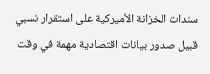سندات الخزانة الأميركية على استقرار نسبي قبيل صدور بيانات اقتصادية مهمة في وقت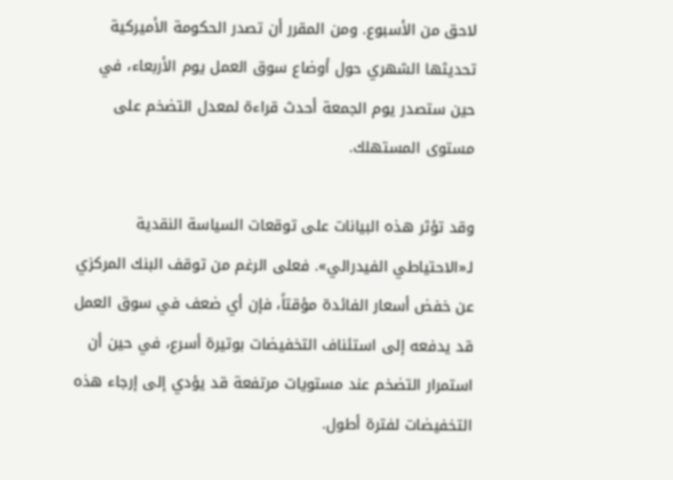لاحق من الأسبوع. ومن المقرر أن تصدر الحكومة الأميركية تحديثها الشهري حول أوضاع سوق العمل يوم الأربعاء، في حين ستصدر يوم الجمعة أحدث قراءة لمعدل التضخم على مستوى المستهلك.

وقد تؤثر هذه البيانات على توقعات السياسة النقدية لـ«الاحتياطي الفيدرالي». فعلى الرغم من توقف البنك المركزي عن خفض أسعار الفائدة مؤقتاً، فإن أي ضعف في سوق العمل قد يدفعه إلى استئناف التخفيضات بوتيرة أسرع، في حين أن استمرار التضخم عند مستويات مرتفعة قد يؤدي إلى إرجاء هذه التخفيضات لفترة أطول.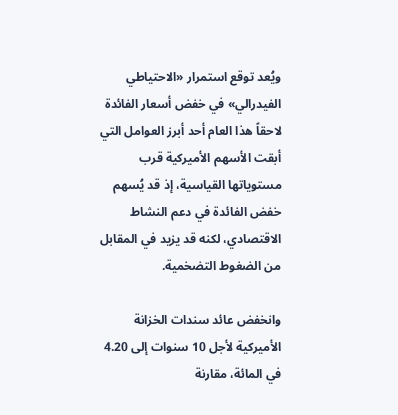ويُعد توقع استمرار «الاحتياطي الفيدرالي» في خفض أسعار الفائدة لاحقاً هذا العام أحد أبرز العوامل التي أبقت الأسهم الأميركية قرب مستوياتها القياسية، إذ قد يُسهم خفض الفائدة في دعم النشاط الاقتصادي، لكنه قد يزيد في المقابل من الضغوط التضخمية.

وانخفض عائد سندات الخزانة الأميركية لأجل 10 سنوات إلى 4.20 في المائة، مقارنة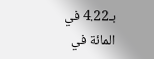بـ4.22 في المائة في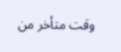وقت متأخر من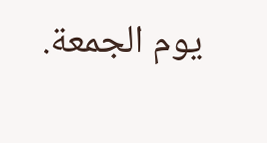يوم الجمعة.